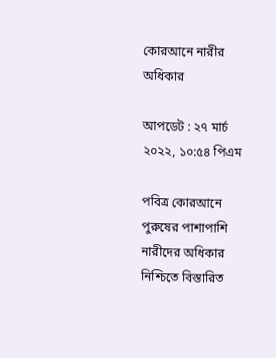কোরআনে নারীর অধিকার

আপডেট : ২৭ মার্চ ২০২২, ১০:৫৪ পিএম

পবিত্র কোরআনে পুরুষের পাশাপাশি নারীদের অধিকার নিশ্চিতে বিস্তারিত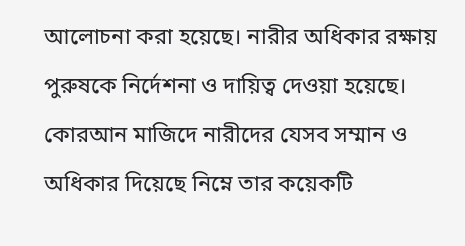আলোচনা করা হয়েছে। নারীর অধিকার রক্ষায় পুরুষকে নির্দেশনা ও দায়িত্ব দেওয়া হয়েছে। কোরআন মাজিদে নারীদের যেসব সম্মান ও অধিকার দিয়েছে নিম্নে তার কয়েকটি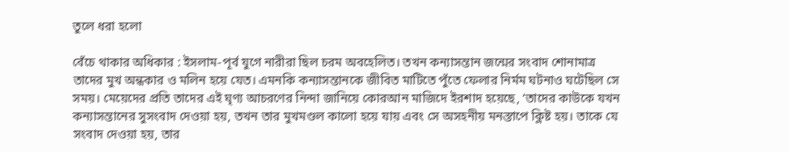তুলে ধরা হলো

বেঁচে থাকার অধিকার : ইসলাম-পূর্ব যুগে নারীরা ছিল চরম অবহেলিত। তখন কন্যাসন্তান জন্মের সংবাদ শোনামাত্র তাদের মুখ অন্ধকার ও মলিন হয়ে যেত। এমনকি কন্যাসন্তানকে জীবিত মাটিতে পুঁতে ফেলার নির্মম ঘটনাও ঘটেছিল সে সময়। মেয়েদের প্রতি তাদের এই ঘৃণ্য আচরণের নিন্দা জানিয়ে কোরআন মাজিদে ইরশাদ হয়েছে, ‘তাদের কাউকে যখন কন্যাসন্তানের সুসংবাদ দেওয়া হয়, তখন তার মুখমণ্ডল কালো হয়ে যায় এবং সে অসহনীয় মনস্তাপে ক্লিষ্ট হয়। তাকে যে সংবাদ দেওয়া হয়, তার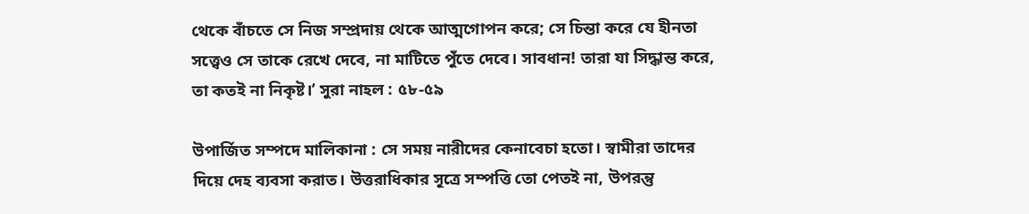থেকে বাঁচতে সে নিজ সম্প্রদায় থেকে আত্মগোপন করে; সে চিন্তা করে যে হীনতা সত্ত্বেও সে তাকে রেখে দেবে, না মাটিতে পুঁতে দেবে। সাবধান! তারা যা সিদ্ধান্ত করে, তা কতই না নিকৃষ্ট।’ সুরা নাহল : ৫৮-৫৯

উপার্জিত সম্পদে মালিকানা : সে সময় নারীদের কেনাবেচা হতো। স্বামীরা তাদের দিয়ে দেহ ব্যবসা করাত। উত্তরাধিকার সূত্রে সম্পত্তি তো পেতই না, উপরন্তু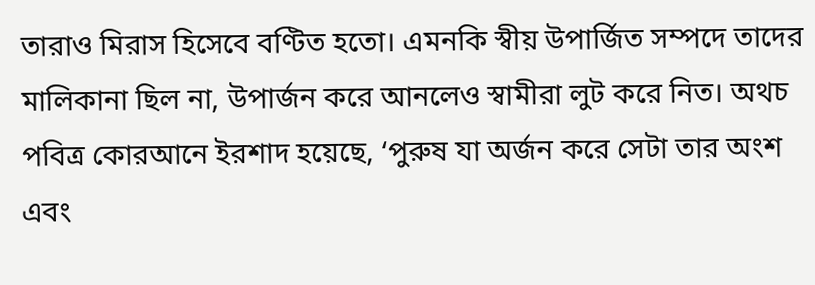তারাও মিরাস হিসেবে বণ্টিত হতো। এমনকি স্বীয় উপার্জিত সম্পদে তাদের মালিকানা ছিল না, উপার্জন করে আনলেও স্বামীরা লুট করে নিত। অথচ পবিত্র কোরআনে ইরশাদ হয়েছে, ‘পুরুষ যা অর্জন করে সেটা তার অংশ এবং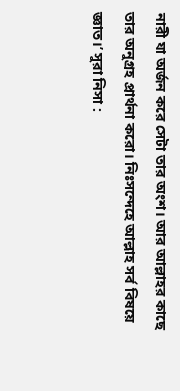নারী যা অর্জন করে সেটা তার অংশ। আর আল্লাহর কাছে তার অনুগ্রহ প্রার্থনা করো। নিঃসন্দেহে আল্লাহ সর্ব বিষয়ে জ্ঞাত।’ সুরা নিসা :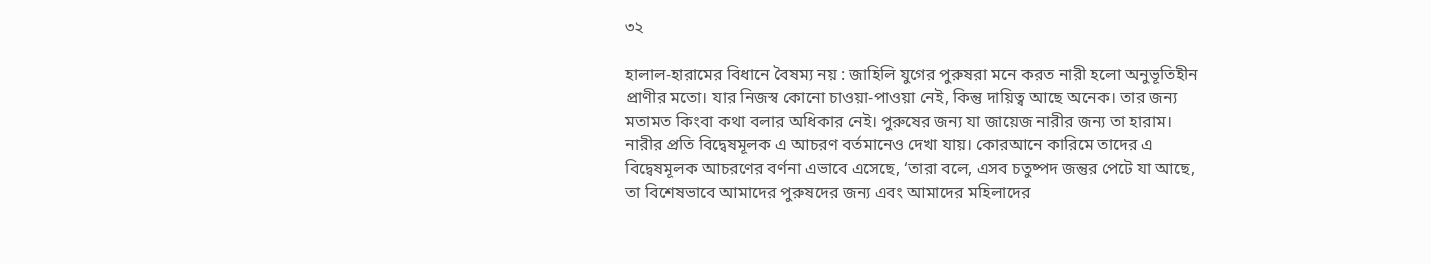৩২

হালাল-হারামের বিধানে বৈষম্য নয় : জাহিলি যুগের পুরুষরা মনে করত নারী হলো অনুভূতিহীন প্রাণীর মতো। যার নিজস্ব কোনো চাওয়া-পাওয়া নেই, কিন্তু দায়িত্ব আছে অনেক। তার জন্য মতামত কিংবা কথা বলার অধিকার নেই। পুরুষের জন্য যা জায়েজ নারীর জন্য তা হারাম। নারীর প্রতি বিদ্বেষমূলক এ আচরণ বর্তমানেও দেখা যায়। কোরআনে কারিমে তাদের এ বিদ্বেষমূলক আচরণের বর্ণনা এভাবে এসেছে, ‘তারা বলে, এসব চতুষ্পদ জন্তুর পেটে যা আছে, তা বিশেষভাবে আমাদের পুরুষদের জন্য এবং আমাদের মহিলাদের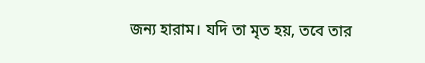জন্য হারাম। যদি তা মৃত হয়, তবে তার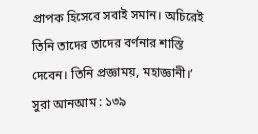প্রাপক হিসেবে সবাই সমান। অচিরেই তিনি তাদের তাদের বর্ণনার শাস্তি দেবেন। তিনি প্রজ্ঞাময়, মহাজ্ঞানী।’ সুরা আনআম : ১৩৯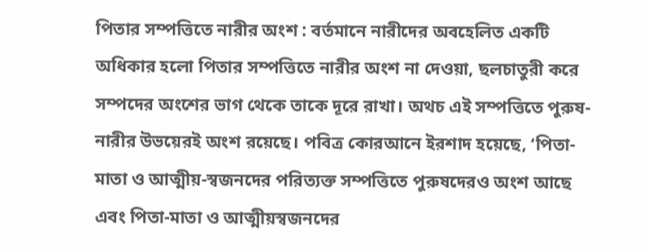পিতার সম্পত্তিতে নারীর অংশ : বর্তমানে নারীদের অবহেলিত একটি অধিকার হলো পিতার সম্পত্তিতে নারীর অংশ না দেওয়া, ছলচাতুরী করে সম্পদের অংশের ভাগ থেকে তাকে দূরে রাখা। অথচ এই সম্পত্তিতে পুরুষ-নারীর উভয়েরই অংশ রয়েছে। পবিত্র কোরআনে ইরশাদ হয়েছে, ‘পিতা-মাতা ও আত্মীয়-স্বজনদের পরিত্যক্ত সম্পত্তিতে পুরুষদেরও অংশ আছে এবং পিতা-মাতা ও আত্মীয়স্বজনদের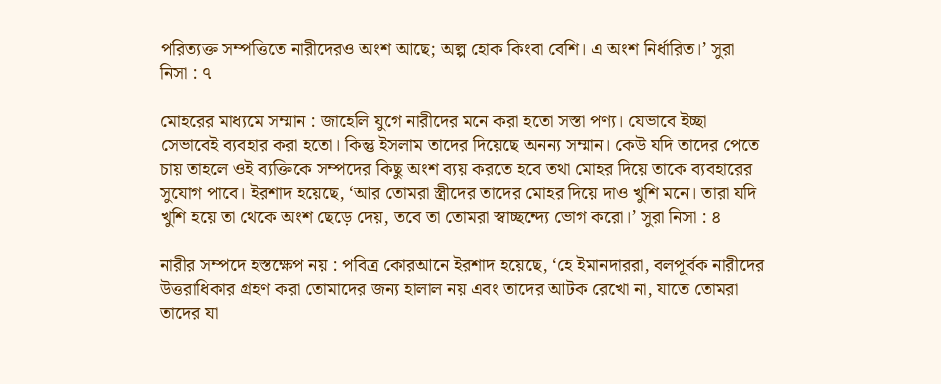পরিত্যক্ত সম্পত্তিতে নারীদেরও অংশ আছে; অল্প হোক কিংবা বেশি। এ অংশ নির্ধারিত।’ সুরা নিসা : ৭

মোহরের মাধ্যমে সম্মান : জাহেলি যুগে নারীদের মনে করা হতো সস্তা পণ্য। যেভাবে ইচ্ছা সেভাবেই ব্যবহার করা হতো। কিন্তু ইসলাম তাদের দিয়েছে অনন্য সম্মান। কেউ যদি তাদের পেতে চায় তাহলে ওই ব্যক্তিকে সম্পদের কিছু অংশ ব্যয় করতে হবে তথা মোহর দিয়ে তাকে ব্যবহারের সুযোগ পাবে। ইরশাদ হয়েছে, ‘আর তোমরা স্ত্রীদের তাদের মোহর দিয়ে দাও খুশি মনে। তারা যদি খুশি হয়ে তা থেকে অংশ ছেড়ে দেয়, তবে তা তোমরা স্বাচ্ছন্দ্যে ভোগ করো।’ সুরা নিসা : ৪

নারীর সম্পদে হস্তক্ষেপ নয় : পবিত্র কোরআনে ইরশাদ হয়েছে, ‘হে ইমানদাররা, বলপূর্বক নারীদের উত্তরাধিকার গ্রহণ করা তোমাদের জন্য হালাল নয় এবং তাদের আটক রেখো না, যাতে তোমরা তাদের যা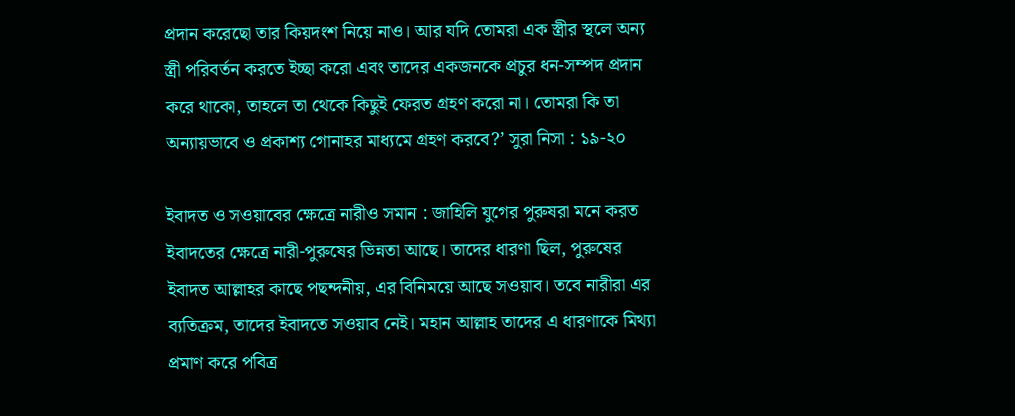প্রদান করেছো তার কিয়দংশ নিয়ে নাও। আর যদি তোমরা এক স্ত্রীর স্থলে অন্য স্ত্রী পরিবর্তন করতে ইচ্ছা করো এবং তাদের একজনকে প্রচুর ধন-সম্পদ প্রদান করে থাকো, তাহলে তা থেকে কিছুই ফেরত গ্রহণ করো না। তোমরা কি তা অন্যায়ভাবে ও প্রকাশ্য গোনাহর মাধ্যমে গ্রহণ করবে?’ সুরা নিসা : ১৯-২০

ইবাদত ও সওয়াবের ক্ষেত্রে নারীও সমান : জাহিলি যুগের পুরুষরা মনে করত ইবাদতের ক্ষেত্রে নারী-পুরুষের ভিন্নতা আছে। তাদের ধারণা ছিল, পুরুষের ইবাদত আল্লাহর কাছে পছন্দনীয়, এর বিনিময়ে আছে সওয়াব। তবে নারীরা এর ব্যতিক্রম, তাদের ইবাদতে সওয়াব নেই। মহান আল্লাহ তাদের এ ধারণাকে মিথ্যা প্রমাণ করে পবিত্র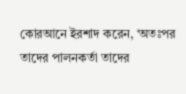কোরআনে ইরশাদ করেন, ‘অতঃপর তাদের পালনকর্তা তাদের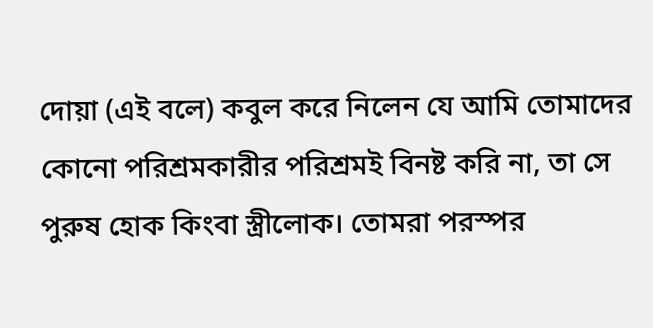দোয়া (এই বলে) কবুল করে নিলেন যে আমি তোমাদের কোনো পরিশ্রমকারীর পরিশ্রমই বিনষ্ট করি না, তা সে পুরুষ হোক কিংবা স্ত্রীলোক। তোমরা পরস্পর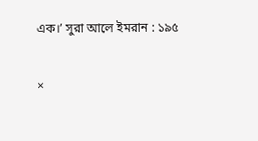এক।’ সুরা আলে ইমরান : ১৯৫

×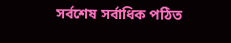সর্বশেষ সর্বাধিক পঠিত